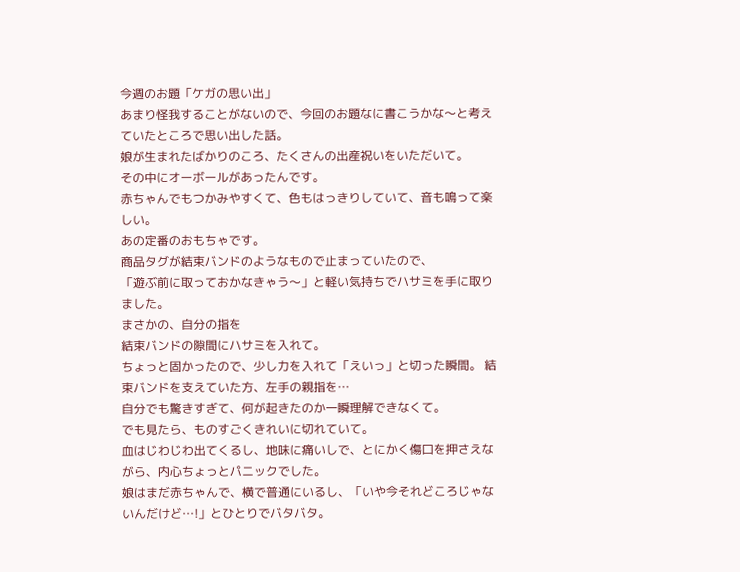今週のお題「ケガの思い出」
あまり怪我することがないので、今回のお題なに書こうかな〜と考えていたところで思い出した話。
娘が生まれたばかりのころ、たくさんの出産祝いをいただいて。
その中にオーボールがあったんです。
赤ちゃんでもつかみやすくて、色もはっきりしていて、音も鳴って楽しい。
あの定番のおもちゃです。
商品タグが結束バンドのようなもので止まっていたので、
「遊ぶ前に取っておかなきゃう〜」と軽い気持ちでハサミを手に取りました。
まさかの、自分の指を
結束バンドの隙間にハサミを入れて。
ちょっと固かったので、少し力を入れて「えいっ」と切った瞬間。 結束バンドを支えていた方、左手の親指を…
自分でも驚きすぎて、何が起きたのか一瞬理解できなくて。
でも見たら、ものすごくきれいに切れていて。
血はじわじわ出てくるし、地味に痛いしで、とにかく傷口を押さえながら、内心ちょっとパニックでした。
娘はまだ赤ちゃんで、横で普通にいるし、「いや今それどころじゃないんだけど…!」とひとりでバタバタ。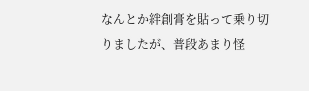なんとか絆創膏を貼って乗り切りましたが、普段あまり怪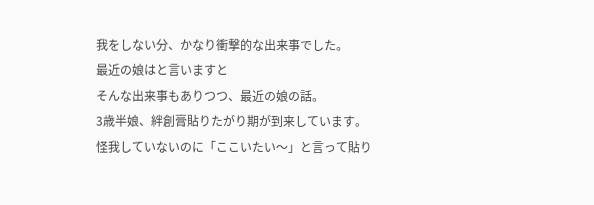我をしない分、かなり衝撃的な出来事でした。
最近の娘はと言いますと
そんな出来事もありつつ、最近の娘の話。
3歳半娘、絆創膏貼りたがり期が到来しています。
怪我していないのに「ここいたい〜」と言って貼り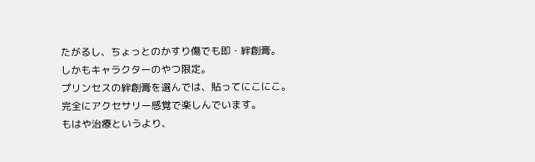たがるし、ちょっとのかすり傷でも即・絆創膏。
しかもキャラクターのやつ限定。
プリンセスの絆創膏を選んでは、貼ってにこにこ。
完全にアクセサリー感覚で楽しんでいます。
もはや治療というより、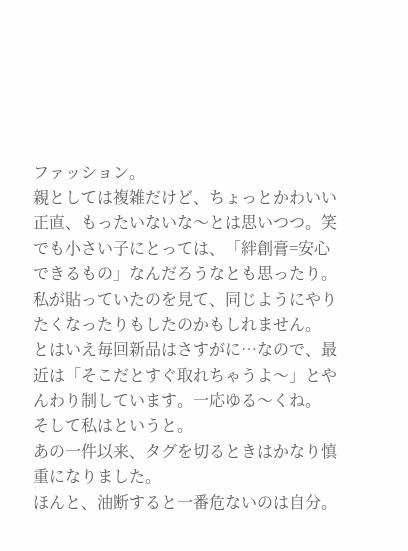ファッション。
親としては複雑だけど、ちょっとかわいい
正直、もったいないな〜とは思いつつ。笑
でも小さい子にとっては、「絆創膏=安心できるもの」なんだろうなとも思ったり。
私が貼っていたのを見て、同じようにやりたくなったりもしたのかもしれません。
とはいえ毎回新品はさすがに…なので、最近は「そこだとすぐ取れちゃうよ〜」とやんわり制しています。一応ゆる〜くね。
そして私はというと。
あの一件以来、タグを切るときはかなり慎重になりました。
ほんと、油断すると一番危ないのは自分。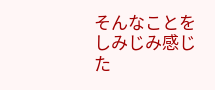そんなことをしみじみ感じた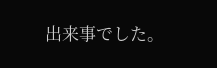出来事でした。